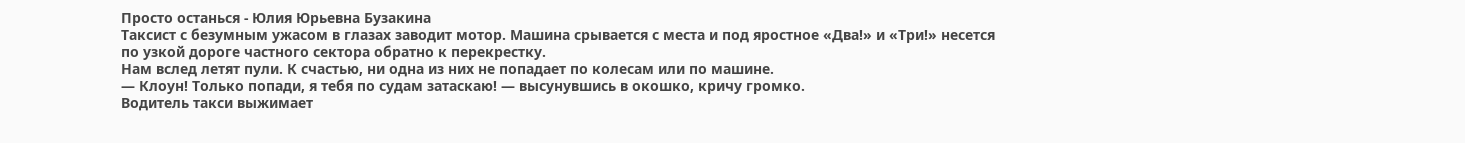Просто останься - Юлия Юрьевна Бузакина
Таксист с безумным ужасом в глазах заводит мотор. Машина срывается с места и под яростное «Два!» и «Три!» несется по узкой дороге частного сектора обратно к перекрестку.
Нам вслед летят пули. К счастью, ни одна из них не попадает по колесам или по машине.
— Клоун! Только попади, я тебя по судам затаскаю! — высунувшись в окошко, кричу громко.
Водитель такси выжимает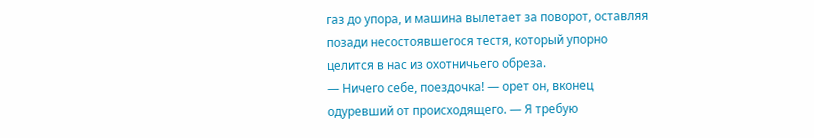газ до упора, и машина вылетает за поворот, оставляя позади несостоявшегося тестя, который упорно целится в нас из охотничьего обреза.
— Ничего себе, поездочка! — орет он, вконец одуревший от происходящего. — Я требую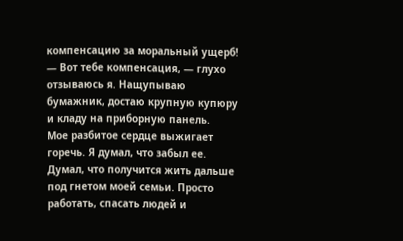компенсацию за моральный ущерб!
— Вот тебе компенсация, — глухо отзываюсь я. Нащупываю бумажник, достаю крупную купюру и кладу на приборную панель.
Мое разбитое сердце выжигает горечь. Я думал, что забыл ее. Думал, что получится жить дальше под гнетом моей семьи. Просто работать, спасать людей и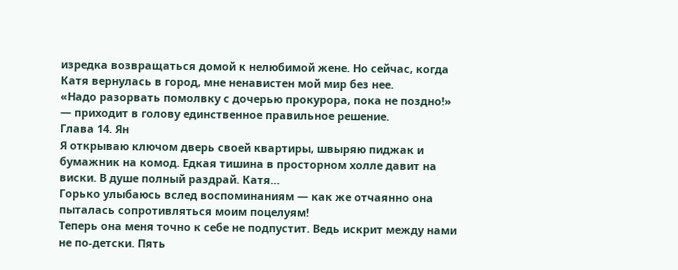изредка возвращаться домой к нелюбимой жене. Но сейчас, когда Катя вернулась в город, мне ненавистен мой мир без нее.
«Надо разорвать помолвку с дочерью прокурора, пока не поздно!» — приходит в голову единственное правильное решение.
Глава 14. Ян
Я открываю ключом дверь своей квартиры, швыряю пиджак и бумажник на комод. Едкая тишина в просторном холле давит на виски. В душе полный раздрай. Катя…
Горько улыбаюсь вслед воспоминаниям — как же отчаянно она пыталась сопротивляться моим поцелуям!
Теперь она меня точно к себе не подпустит. Ведь искрит между нами не по-детски. Пять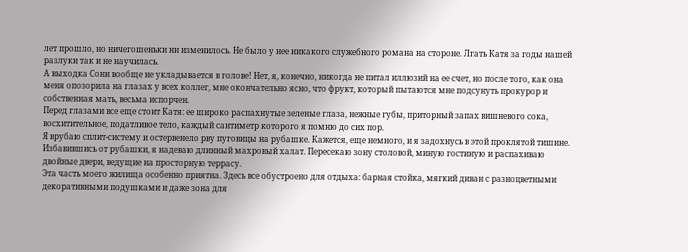лет прошло, но ничегошеньки ни изменилось. Не было у нее никакого служебного романа на стороне. Лгать Катя за годы нашей разлуки так и не научилась.
А выходка Сони вообще не укладывается в голове! Нет, я, конечно, никогда не питал иллюзий на ее счет, но после того, как она меня опозорила на глазах у всех коллег, мне окончательно ясно, что фрукт, который пытаются мне подсунуть прокурор и собственная мать, весьма испорчен.
Перед глазами все еще стоит Катя: ее широко распахнутые зеленые глаза, нежные губы, приторный запах вишневого сока, восхитительное, податливое тело, каждый сантиметр которого я помню до сих пор.
Я врубаю сплит-систему и остервенело рву пуговицы на рубашке. Кажется, еще немного, и я задохнусь в этой проклятой тишине.
Избавившись от рубашки, я надеваю длинный махровый халат. Пересекаю зону столовой, миную гостиную и распахиваю двойные двери, ведущие на просторную террасу.
Эта часть моего жилища особенно приятна. Здесь все обустроено для отдыха: барная стойка, мягкий диван с разноцветными декоративными подушками и даже зона для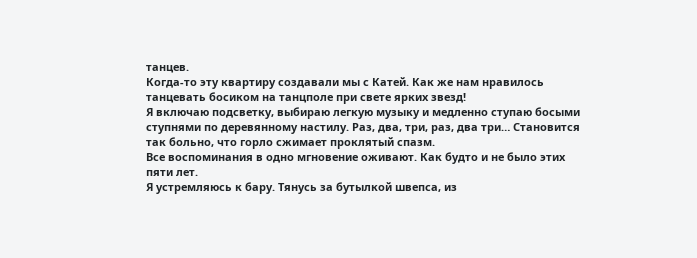танцев.
Когда-то эту квартиру создавали мы с Катей. Как же нам нравилось танцевать босиком на танцполе при свете ярких звезд!
Я включаю подсветку, выбираю легкую музыку и медленно ступаю босыми ступнями по деревянному настилу. Раз, два, три, раз, два три… Становится так больно, что горло сжимает проклятый спазм.
Все воспоминания в одно мгновение оживают. Как будто и не было этих пяти лет.
Я устремляюсь к бару. Тянусь за бутылкой швепса, из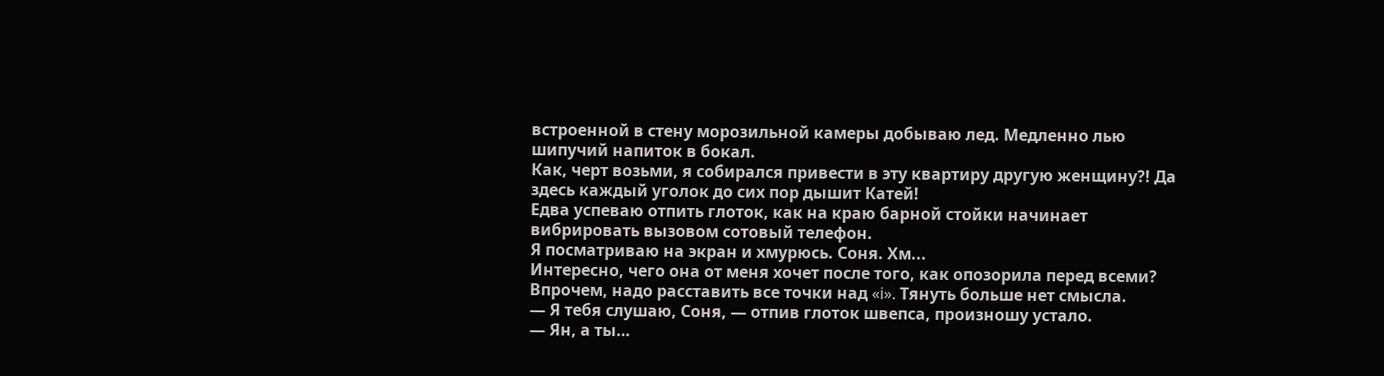встроенной в стену морозильной камеры добываю лед. Медленно лью шипучий напиток в бокал.
Как, черт возьми, я собирался привести в эту квартиру другую женщину?! Да здесь каждый уголок до сих пор дышит Катей!
Едва успеваю отпить глоток, как на краю барной стойки начинает вибрировать вызовом сотовый телефон.
Я посматриваю на экран и хмурюсь. Соня. Хм...
Интересно, чего она от меня хочет после того, как опозорила перед всеми? Впрочем, надо расставить все точки над «i». Тянуть больше нет смысла.
— Я тебя слушаю, Соня, — отпив глоток швепса, произношу устало.
— Ян, а ты…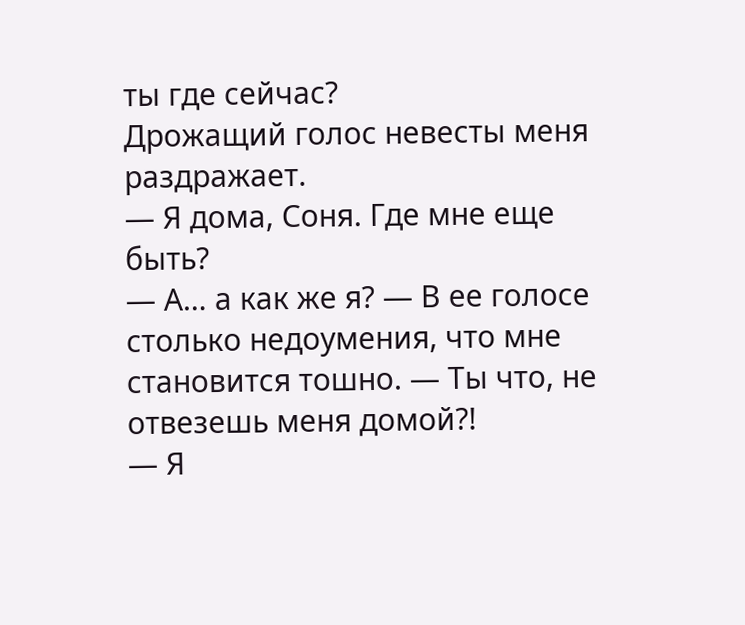ты где сейчас?
Дрожащий голос невесты меня раздражает.
— Я дома, Соня. Где мне еще быть?
— А… а как же я? — В ее голосе столько недоумения, что мне становится тошно. — Ты что, не отвезешь меня домой?!
— Я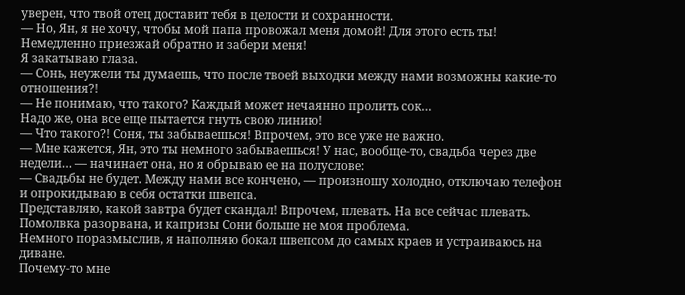уверен, что твой отец доставит тебя в целости и сохранности.
— Но, Ян, я не хочу, чтобы мой папа провожал меня домой! Для этого есть ты! Немедленно приезжай обратно и забери меня!
Я закатываю глаза.
— Сонь, неужели ты думаешь, что после твоей выходки между нами возможны какие-то отношения?!
— Не понимаю, что такого? Каждый может нечаянно пролить сок…
Надо же, она все еще пытается гнуть свою линию!
— Что такого?! Соня, ты забываешься! Впрочем, это все уже не важно.
— Мне кажется, Ян, это ты немного забываешься! У нас, вообще-то, свадьба через две недели… — начинает она, но я обрываю ее на полуслове:
— Свадьбы не будет. Между нами все кончено, — произношу холодно, отключаю телефон и опрокидываю в себя остатки швепса.
Представляю, какой завтра будет скандал! Впрочем, плевать. На все сейчас плевать. Помолвка разорвана, и капризы Сони больше не моя проблема.
Немного поразмыслив, я наполняю бокал швепсом до самых краев и устраиваюсь на диване.
Почему-то мне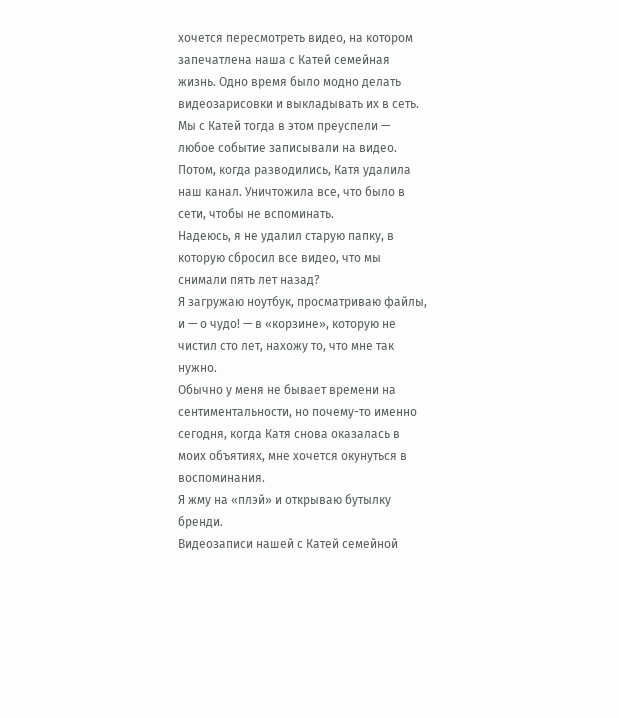хочется пересмотреть видео, на котором запечатлена наша с Катей семейная жизнь. Одно время было модно делать видеозарисовки и выкладывать их в сеть. Мы с Катей тогда в этом преуспели — любое событие записывали на видео. Потом, когда разводились, Катя удалила наш канал. Уничтожила все, что было в сети, чтобы не вспоминать.
Надеюсь, я не удалил старую папку, в которую сбросил все видео, что мы снимали пять лет назад?
Я загружаю ноутбук, просматриваю файлы, и — о чудо! — в «корзине», которую не чистил сто лет, нахожу то, что мне так нужно.
Обычно у меня не бывает времени на сентиментальности, но почему-то именно сегодня, когда Катя снова оказалась в моих объятиях, мне хочется окунуться в воспоминания.
Я жму на «плэй» и открываю бутылку бренди.
Видеозаписи нашей с Катей семейной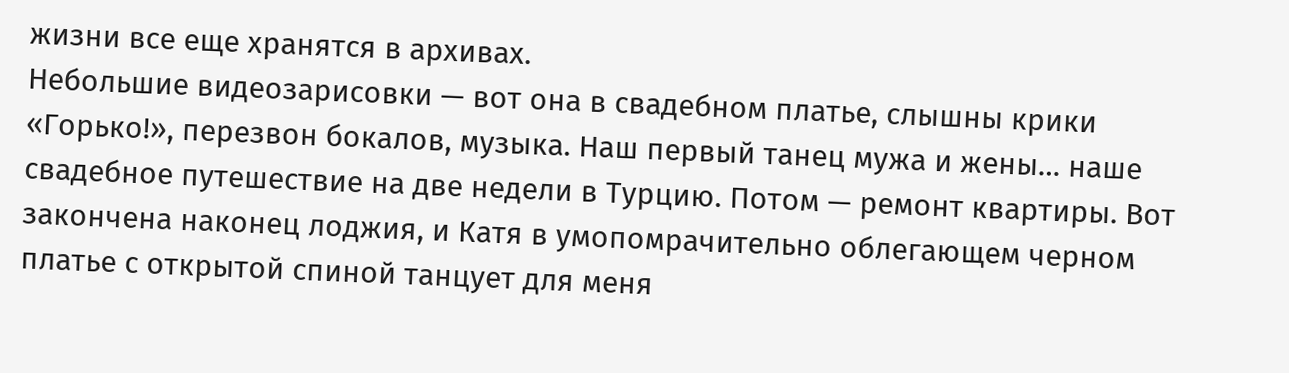жизни все еще хранятся в архивах.
Небольшие видеозарисовки — вот она в свадебном платье, слышны крики «Горько!», перезвон бокалов, музыка. Наш первый танец мужа и жены… наше свадебное путешествие на две недели в Турцию. Потом — ремонт квартиры. Вот закончена наконец лоджия, и Катя в умопомрачительно облегающем черном платье с открытой спиной танцует для меня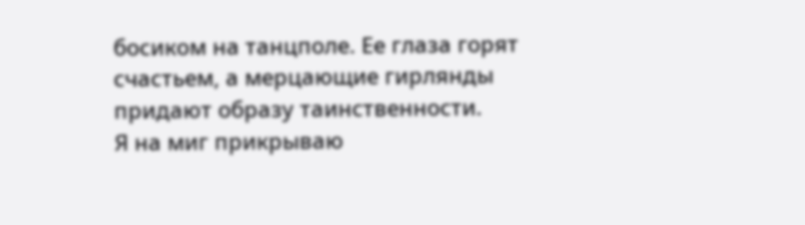босиком на танцполе. Ее глаза горят счастьем, а мерцающие гирлянды придают образу таинственности.
Я на миг прикрываю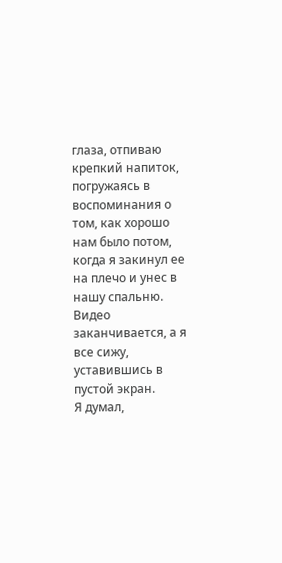глаза, отпиваю крепкий напиток, погружаясь в воспоминания о том, как хорошо нам было потом, когда я закинул ее на плечо и унес в нашу спальню.
Видео заканчивается, а я все сижу, уставившись в пустой экран.
Я думал,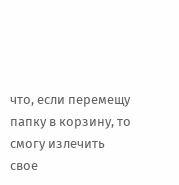что, если перемещу папку в корзину, то смогу излечить свое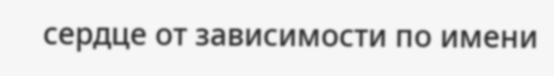сердце от зависимости по имени